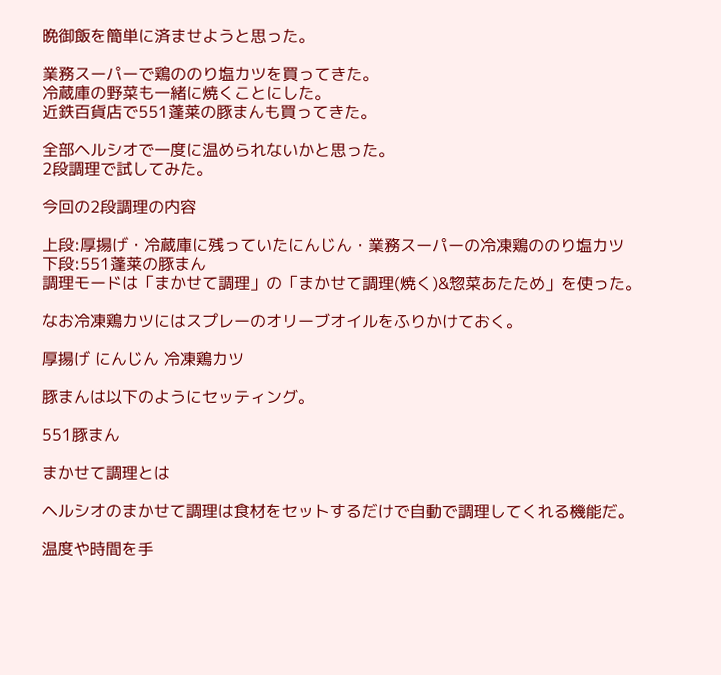晩御飯を簡単に済ませようと思った。

業務スーパーで鶏ののり塩カツを買ってきた。
冷蔵庫の野菜も一緒に焼くことにした。
近鉄百貨店で551蓬莱の豚まんも買ってきた。

全部ヘルシオで一度に温められないかと思った。
2段調理で試してみた。

今回の2段調理の内容

上段:厚揚げ・冷蔵庫に残っていたにんじん・業務スーパーの冷凍鶏ののり塩カツ
下段:551蓬莱の豚まん
調理モードは「まかせて調理」の「まかせて調理(焼く)&惣菜あたため」を使った。

なお冷凍鶏カツにはスプレーのオリーブオイルをふりかけておく。

厚揚げ にんじん 冷凍鶏カツ

豚まんは以下のようにセッティング。

551豚まん

まかせて調理とは

ヘルシオのまかせて調理は食材をセットするだけで自動で調理してくれる機能だ。

温度や時間を手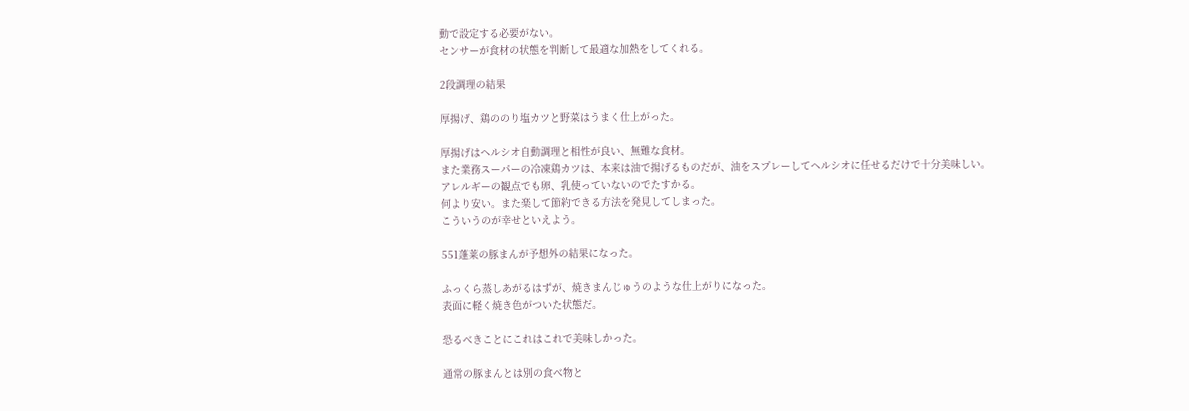動で設定する必要がない。
センサーが食材の状態を判断して最適な加熱をしてくれる。

2段調理の結果

厚揚げ、鶏ののり塩カツと野菜はうまく仕上がった。

厚揚げはヘルシオ自動調理と相性が良い、無難な食材。
また業務スーパーの冷凍鶏カツは、本来は油で揚げるものだが、油をスプレーしてヘルシオに任せるだけで十分美味しい。
アレルギーの観点でも卵、乳使っていないのでたすかる。
何より安い。また楽して節約できる方法を発見してしまった。
こういうのが幸せといえよう。

551蓬莱の豚まんが予想外の結果になった。

ふっくら蒸しあがるはずが、焼きまんじゅうのような仕上がりになった。
表面に軽く焼き色がついた状態だ。

恐るべきことにこれはこれで美味しかった。

通常の豚まんとは別の食べ物と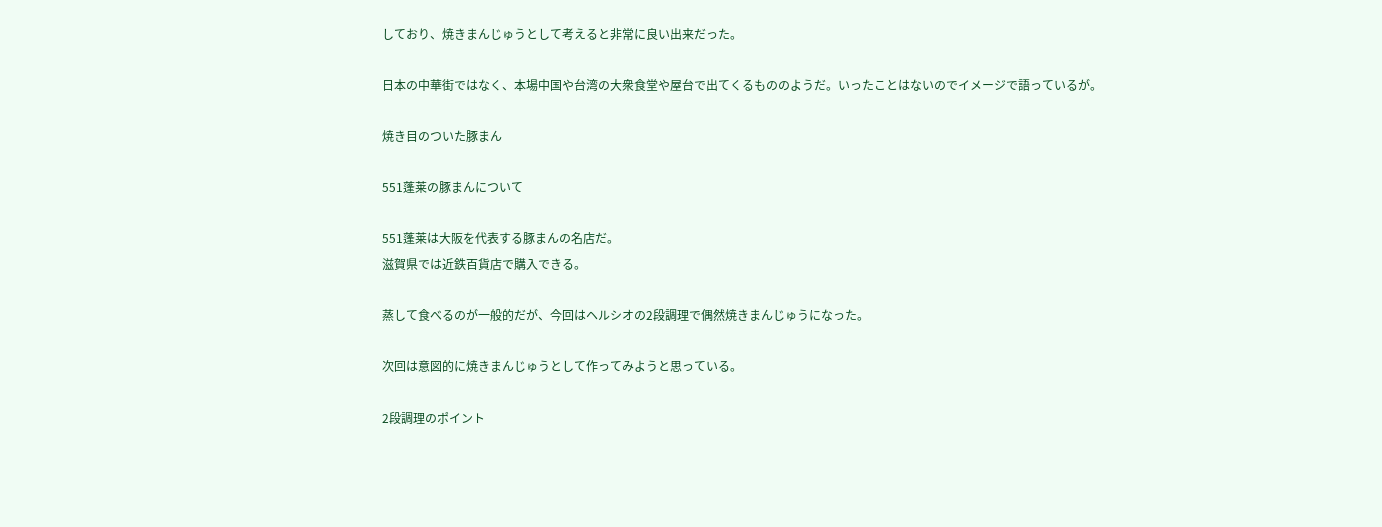しており、焼きまんじゅうとして考えると非常に良い出来だった。

日本の中華街ではなく、本場中国や台湾の大衆食堂や屋台で出てくるもののようだ。いったことはないのでイメージで語っているが。

焼き目のついた豚まん

551蓬莱の豚まんについて

551蓬莱は大阪を代表する豚まんの名店だ。
滋賀県では近鉄百貨店で購入できる。

蒸して食べるのが一般的だが、今回はヘルシオの2段調理で偶然焼きまんじゅうになった。

次回は意図的に焼きまんじゅうとして作ってみようと思っている。

2段調理のポイント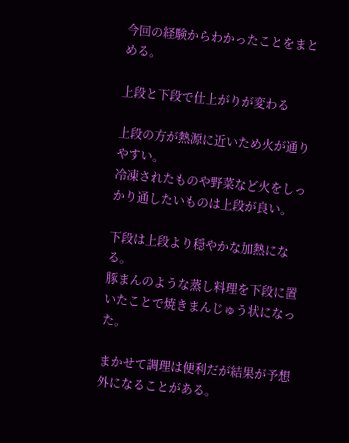今回の経験からわかったことをまとめる。

上段と下段で仕上がりが変わる

上段の方が熱源に近いため火が通りやすい。
冷凍されたものや野菜など火をしっかり通したいものは上段が良い。

下段は上段より穏やかな加熱になる。
豚まんのような蒸し料理を下段に置いたことで焼きまんじゅう状になった。

まかせて調理は便利だが結果が予想外になることがある。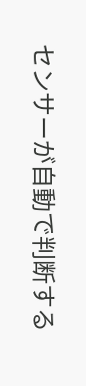センサーが自動で判断する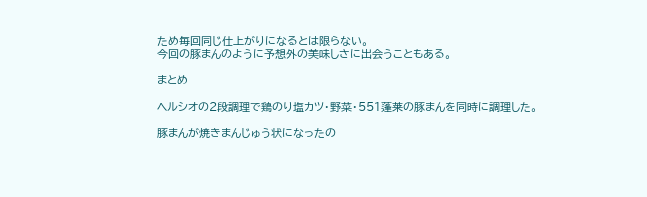ため毎回同じ仕上がりになるとは限らない。
今回の豚まんのように予想外の美味しさに出会うこともある。

まとめ

ヘルシオの2段調理で鶏のり塩カツ・野菜・551蓬莱の豚まんを同時に調理した。

豚まんが焼きまんじゅう状になったの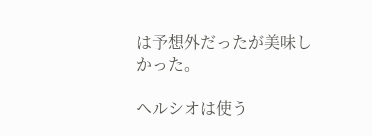は予想外だったが美味しかった。

ヘルシオは使う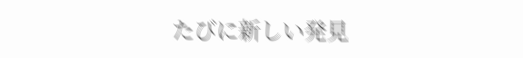たびに新しい発見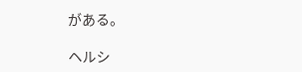がある。

ヘルシ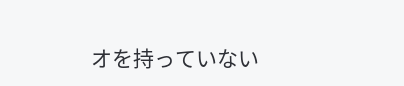オを持っていない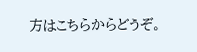方はこちらからどうぞ。